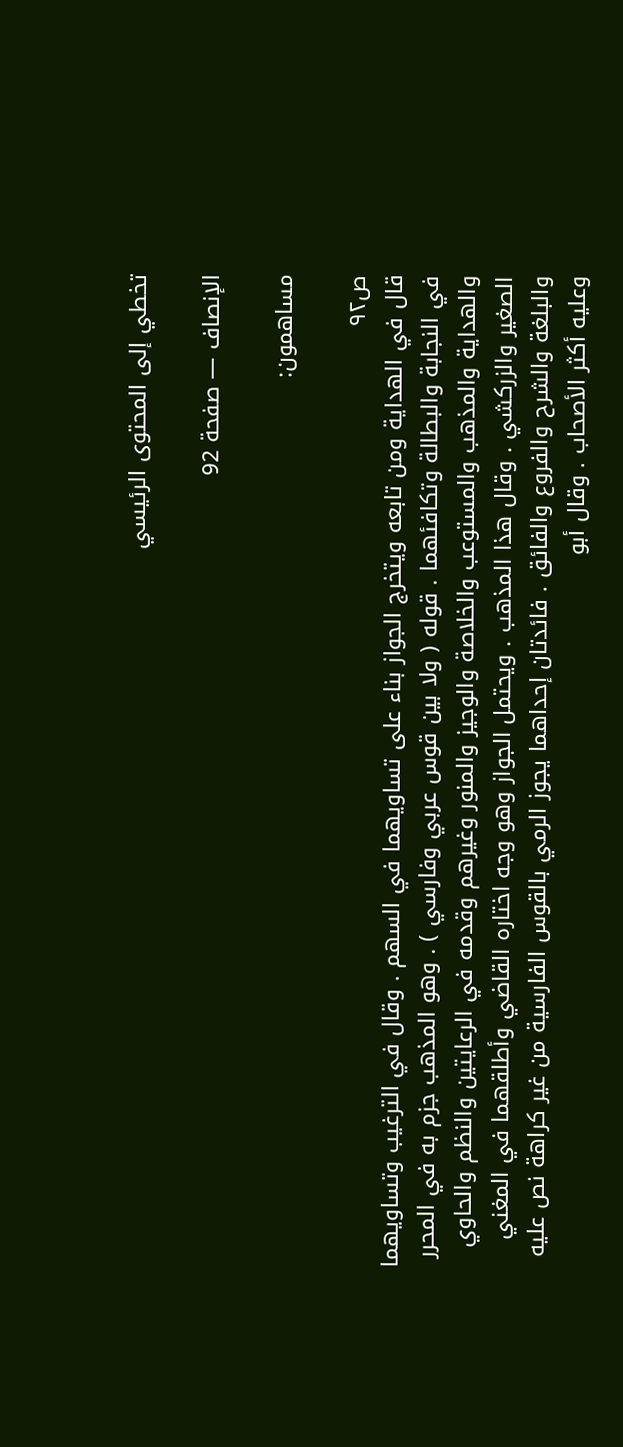تخطي إلى المحتوى الرئيسي

الإنصاف — صفحة 92

مساهمون:

ص٩٢
قال في الهداية ومن تابعه ويتخرج الجواز بناء على تساويهما في السهم . وقال في الترغيب وتساويهما في النجابة والبطالة وتكافئهما . قوله ( ولا بين قوس عربي وفارسي ) . وهو المذهب جزم به في المحرر والهداية والمذهب والمستوعب والخلاصة والوجيز والمنور وغيرهم وقدمه في الرعايتين والنظم والحاوي الصغير والزركشي . وقال هذا المذهب . ويحتمل الجواز وهو وجه اختاره القاضي وأطلقهما في المغني والبلغة والشرح والفروع والفائق . فائدتان إحداهما يجوز الرمي بالقوس الفارسية من غير كراهة نص عليه وعليه أكثر الأصحاب . وقال أبو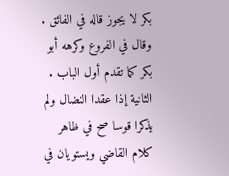بكر لا يجوز قاله في الفائق . وقال في الفروع وكرهه أبو بكر كما تقدم أول الباب . الثانية إذا عقدا النضال ولم يذكرا قوسا صح في ظاهر كلام القاضي ويستويان في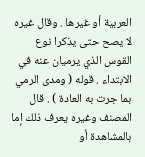العربية أو غيرها . وقال غيره لا يصح حتى يذكرا نوع القوس الذي يرميان عنه في الابتداء . قوله ( ومدى الرمي بما جرت به العادة ) . قال المصنف وغيره يعرف ذلك إما بالمشاهدة أو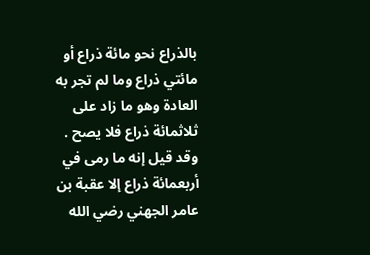بالذراع نحو مائة ذراع أو مائتي ذراع وما لم تجر به العادة وهو ما زاد على ثلاثمائة ذراع فلا يصح . وقد قيل إنه ما رمى في أربعمائة ذراع إلا عقبة بن عامر الجهني رضي الله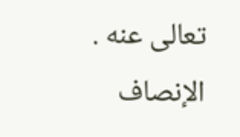تعالى عنه .
الإنصاف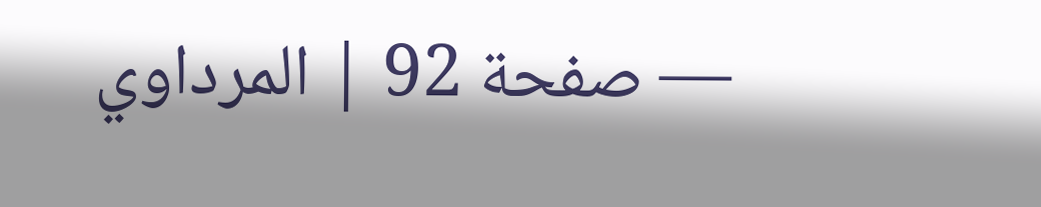— صفحة 92 | المرداوي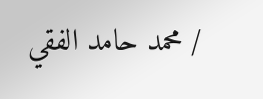/ محمد حامد الفقي